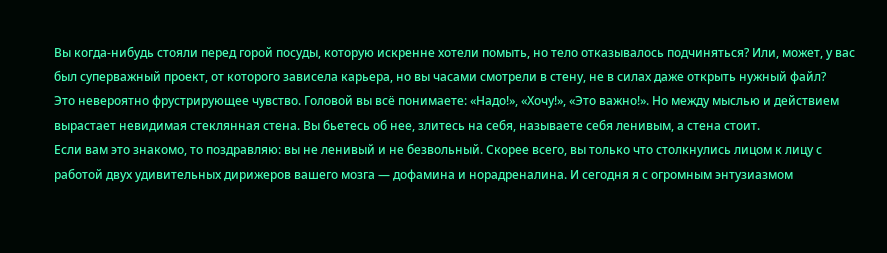Вы когда-нибудь стояли перед горой посуды, которую искренне хотели помыть, но тело отказывалось подчиняться? Или, может, у вас был суперважный проект, от которого зависела карьера, но вы часами смотрели в стену, не в силах даже открыть нужный файл?
Это невероятно фрустрирующее чувство. Головой вы всё понимаете: «Надо!», «Хочу!», «Это важно!». Но между мыслью и действием вырастает невидимая стеклянная стена. Вы бьетесь об нее, злитесь на себя, называете себя ленивым, а стена стоит.
Если вам это знакомо, то поздравляю: вы не ленивый и не безвольный. Скорее всего, вы только что столкнулись лицом к лицу с работой двух удивительных дирижеров вашего мозга — дофамина и норадреналина. И сегодня я с огромным энтузиазмом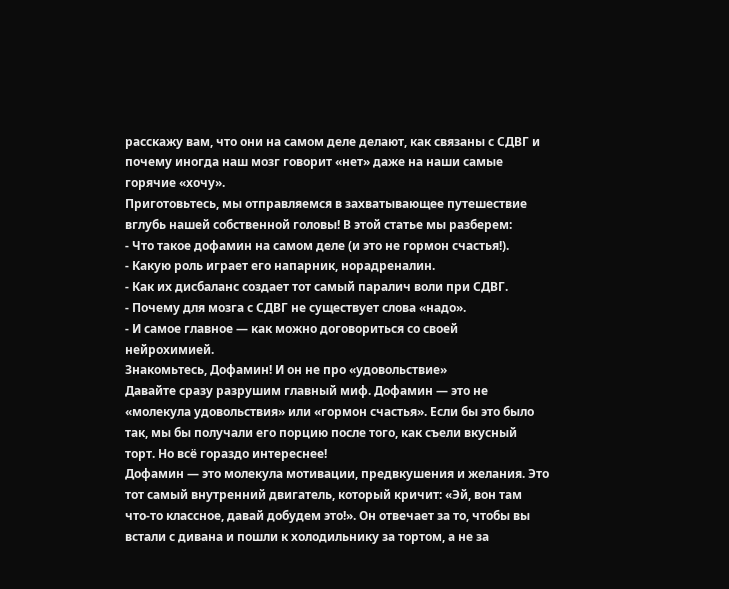расскажу вам, что они на самом деле делают, как связаны с СДВГ и почему иногда наш мозг говорит «нет» даже на наши самые горячие «хочу».
Приготовьтесь, мы отправляемся в захватывающее путешествие вглубь нашей собственной головы! В этой статье мы разберем:
- Что такое дофамин на самом деле (и это не гормон счастья!).
- Какую роль играет его напарник, норадреналин.
- Как их дисбаланс создает тот самый паралич воли при СДВГ.
- Почему для мозга с СДВГ не существует слова «надо».
- И самое главное — как можно договориться со своей нейрохимией.
Знакомьтесь, Дофамин! И он не про «удовольствие»
Давайте сразу разрушим главный миф. Дофамин — это не «молекула удовольствия» или «гормон счастья». Если бы это было так, мы бы получали его порцию после того, как съели вкусный торт. Но всё гораздо интереснее!
Дофамин — это молекула мотивации, предвкушения и желания. Это тот самый внутренний двигатель, который кричит: «Эй, вон там что-то классное, давай добудем это!». Он отвечает за то, чтобы вы встали с дивана и пошли к холодильнику за тортом, а не за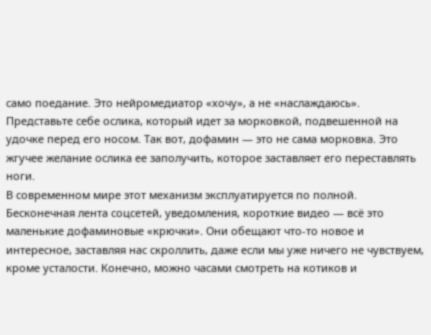само поедание. Это нейромедиатор «хочу», а не «наслаждаюсь».
Представьте себе ослика, который идет за морковкой, подвешенной на удочке перед его носом. Так вот, дофамин — это не сама морковка. Это жгучее желание ослика ее заполучить, которое заставляет его переставлять ноги.
В современном мире этот механизм эксплуатируется по полной. Бесконечная лента соцсетей, уведомления, короткие видео — всё это маленькие дофаминовые «крючки». Они обещают что-то новое и интересное, заставляя нас скроллить, даже если мы уже ничего не чувствуем, кроме усталости. Конечно, можно часами смотреть на котиков и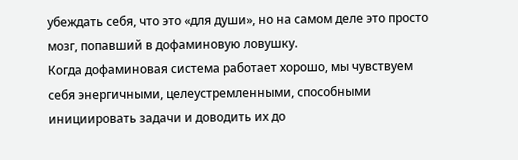убеждать себя, что это «для души», но на самом деле это просто мозг, попавший в дофаминовую ловушку.
Когда дофаминовая система работает хорошо, мы чувствуем себя энергичными, целеустремленными, способными инициировать задачи и доводить их до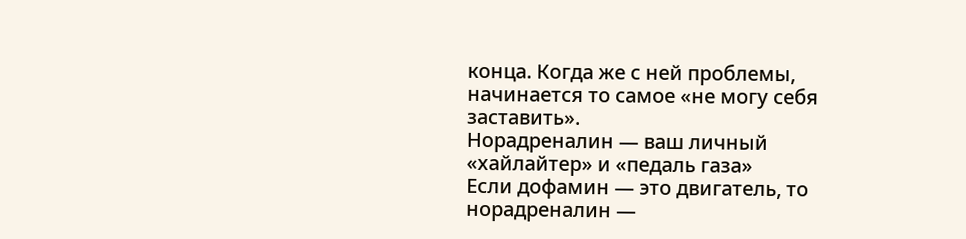конца. Когда же с ней проблемы, начинается то самое «не могу себя заставить».
Норадреналин — ваш личный «хайлайтер» и «педаль газа»
Если дофамин — это двигатель, то норадреналин —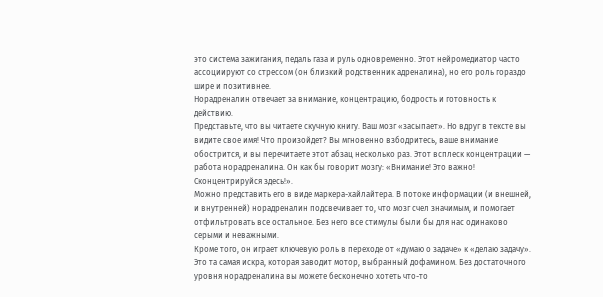это система зажигания, педаль газа и руль одновременно. Этот нейромедиатор часто ассоциируют со стрессом (он близкий родственник адреналина), но его роль гораздо шире и позитивнее.
Норадреналин отвечает за внимание, концентрацию, бодрость и готовность к действию.
Представьте, что вы читаете скучную книгу. Ваш мозг «засыпает». Но вдруг в тексте вы видите свое имя! Что произойдет? Вы мгновенно взбодритесь, ваше внимание обострится, и вы перечитаете этот абзац несколько раз. Этот всплеск концентрации — работа норадреналина. Он как бы говорит мозгу: «Внимание! Это важно! Сконцентрируйся здесь!».
Можно представить его в виде маркера-хайлайтера. В потоке информации (и внешней, и внутренней) норадреналин подсвечивает то, что мозг счел значимым, и помогает отфильтровать все остальное. Без него все стимулы были бы для нас одинаково серыми и неважными.
Кроме того, он играет ключевую роль в переходе от «думаю о задаче» к «делаю задачу». Это та самая искра, которая заводит мотор, выбранный дофамином. Без достаточного уровня норадреналина вы можете бесконечно хотеть что-то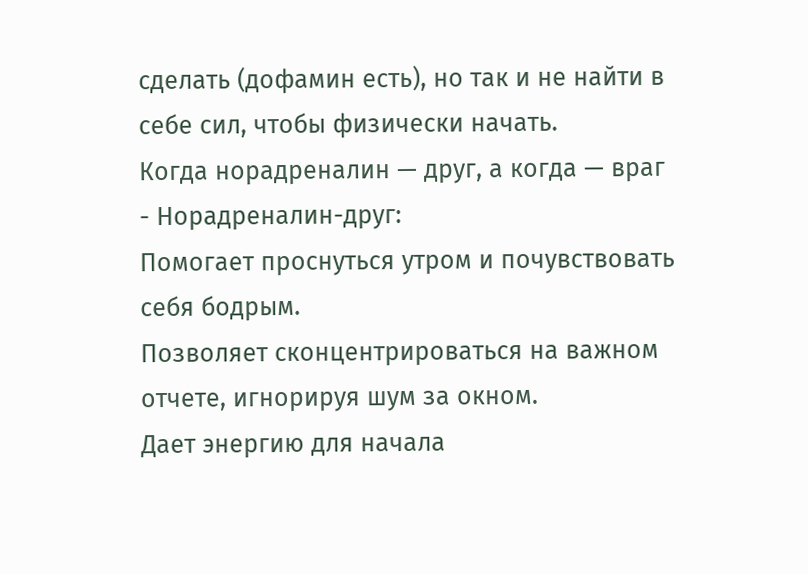сделать (дофамин есть), но так и не найти в себе сил, чтобы физически начать.
Когда норадреналин — друг, а когда — враг
- Норадреналин-друг:
Помогает проснуться утром и почувствовать себя бодрым.
Позволяет сконцентрироваться на важном отчете, игнорируя шум за окном.
Дает энергию для начала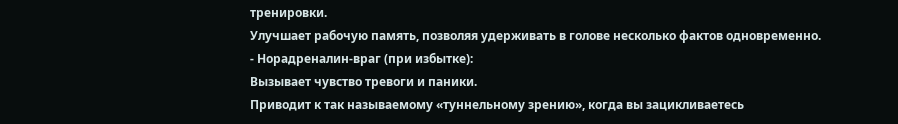тренировки.
Улучшает рабочую память, позволяя удерживать в голове несколько фактов одновременно.
- Норадреналин-враг (при избытке):
Вызывает чувство тревоги и паники.
Приводит к так называемому «туннельному зрению», когда вы зацикливаетесь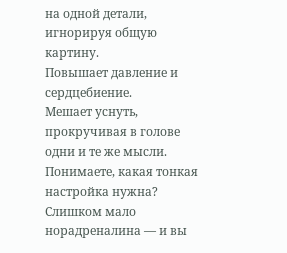на одной детали, игнорируя общую картину.
Повышает давление и сердцебиение.
Мешает уснуть, прокручивая в голове одни и те же мысли.
Понимаете, какая тонкая настройка нужна? Слишком мало норадреналина — и вы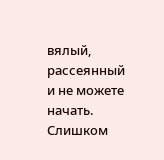вялый, рассеянный и не можете начать. Слишком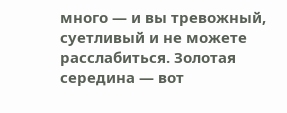много — и вы тревожный, суетливый и не можете расслабиться. Золотая середина — вот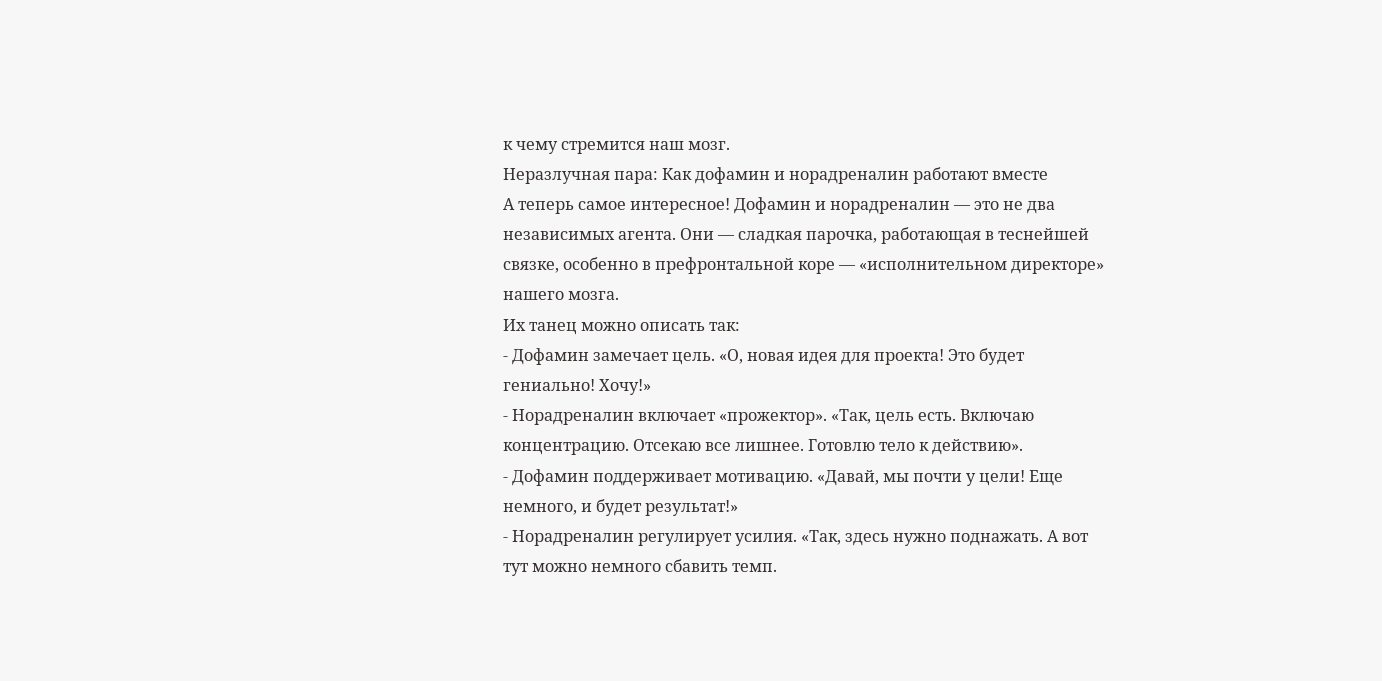к чему стремится наш мозг.
Неразлучная пара: Как дофамин и норадреналин работают вместе
А теперь самое интересное! Дофамин и норадреналин — это не два независимых агента. Они — сладкая парочка, работающая в теснейшей связке, особенно в префронтальной коре — «исполнительном директоре» нашего мозга.
Их танец можно описать так:
- Дофамин замечает цель. «О, новая идея для проекта! Это будет гениально! Хочу!»
- Норадреналин включает «прожектор». «Так, цель есть. Включаю концентрацию. Отсекаю все лишнее. Готовлю тело к действию».
- Дофамин поддерживает мотивацию. «Давай, мы почти у цели! Еще немного, и будет результат!»
- Норадреналин регулирует усилия. «Так, здесь нужно поднажать. А вот тут можно немного сбавить темп.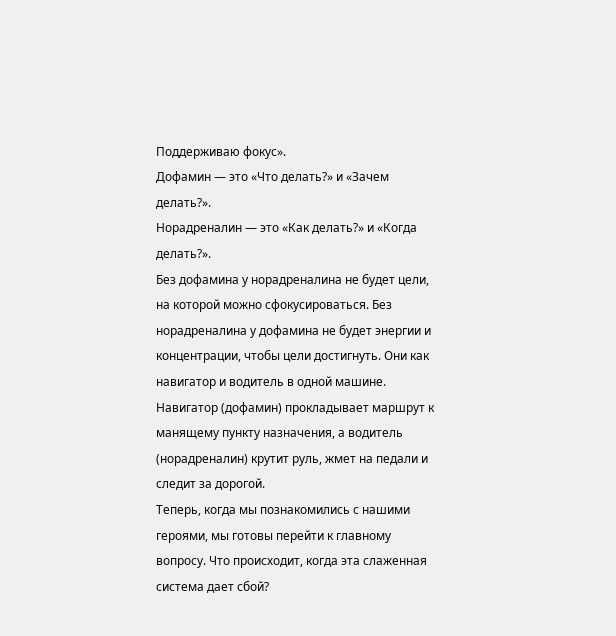Поддерживаю фокус».
Дофамин — это «Что делать?» и «Зачем делать?».
Норадреналин — это «Как делать?» и «Когда делать?».
Без дофамина у норадреналина не будет цели, на которой можно сфокусироваться. Без норадреналина у дофамина не будет энергии и концентрации, чтобы цели достигнуть. Они как навигатор и водитель в одной машине.
Навигатор (дофамин) прокладывает маршрут к манящему пункту назначения, а водитель (норадреналин) крутит руль, жмет на педали и следит за дорогой.
Теперь, когда мы познакомились с нашими героями, мы готовы перейти к главному вопросу. Что происходит, когда эта слаженная система дает сбой?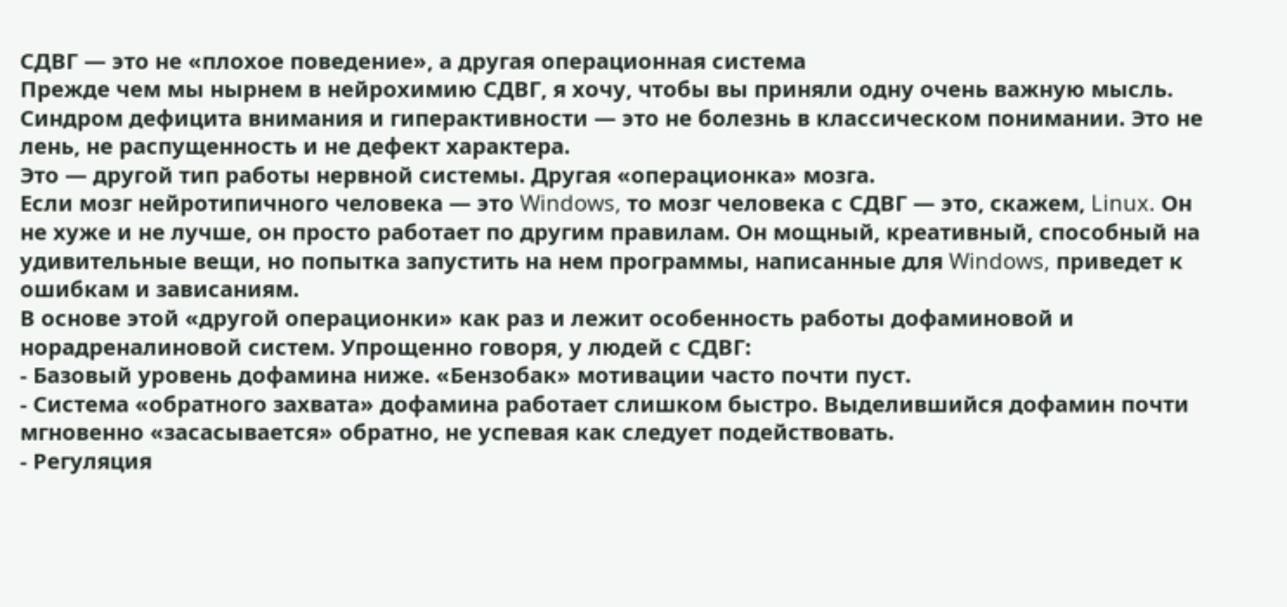СДВГ — это не «плохое поведение», а другая операционная система
Прежде чем мы нырнем в нейрохимию СДВГ, я хочу, чтобы вы приняли одну очень важную мысль. Синдром дефицита внимания и гиперактивности — это не болезнь в классическом понимании. Это не лень, не распущенность и не дефект характера.
Это — другой тип работы нервной системы. Другая «операционка» мозга.
Если мозг нейротипичного человека — это Windows, то мозг человека с СДВГ — это, скажем, Linux. Он не хуже и не лучше, он просто работает по другим правилам. Он мощный, креативный, способный на удивительные вещи, но попытка запустить на нем программы, написанные для Windows, приведет к ошибкам и зависаниям.
В основе этой «другой операционки» как раз и лежит особенность работы дофаминовой и норадреналиновой систем. Упрощенно говоря, у людей с СДВГ:
- Базовый уровень дофамина ниже. «Бензобак» мотивации часто почти пуст.
- Система «обратного захвата» дофамина работает слишком быстро. Выделившийся дофамин почти мгновенно «засасывается» обратно, не успевая как следует подействовать.
- Регуляция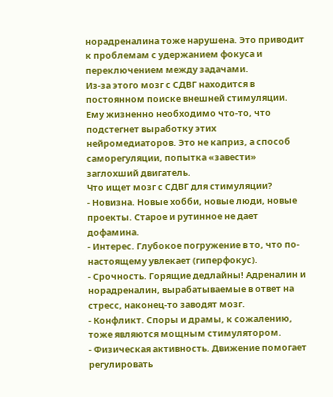норадреналина тоже нарушена. Это приводит к проблемам с удержанием фокуса и переключением между задачами.
Из-за этого мозг с СДВГ находится в постоянном поиске внешней стимуляции. Ему жизненно необходимо что-то, что подстегнет выработку этих нейромедиаторов. Это не каприз, а способ саморегуляции, попытка «завести» заглохший двигатель.
Что ищет мозг с СДВГ для стимуляции?
- Новизна. Новые хобби, новые люди, новые проекты. Старое и рутинное не дает дофамина.
- Интерес. Глубокое погружение в то, что по-настоящему увлекает (гиперфокус).
- Срочность. Горящие дедлайны! Адреналин и норадреналин, вырабатываемые в ответ на стресс, наконец-то заводят мозг.
- Конфликт. Споры и драмы, к сожалению, тоже являются мощным стимулятором.
- Физическая активность. Движение помогает регулировать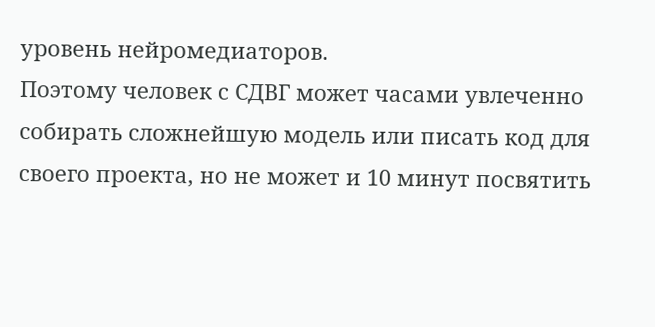уровень нейромедиаторов.
Поэтому человек с СДВГ может часами увлеченно собирать сложнейшую модель или писать код для своего проекта, но не может и 10 минут посвятить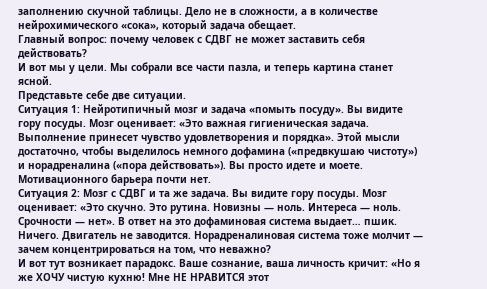заполнению скучной таблицы. Дело не в сложности, а в количестве нейрохимического «сока», который задача обещает.
Главный вопрос: почему человек с СДВГ не может заставить себя действовать?
И вот мы у цели. Мы собрали все части пазла, и теперь картина станет ясной.
Представьте себе две ситуации.
Ситуация 1: Нейротипичный мозг и задача «помыть посуду». Вы видите гору посуды. Мозг оценивает: «Это важная гигиеническая задача. Выполнение принесет чувство удовлетворения и порядка». Этой мысли достаточно, чтобы выделилось немного дофамина («предвкушаю чистоту») и норадреналина («пора действовать»). Вы просто идете и моете. Мотивационного барьера почти нет.
Ситуация 2: Мозг с СДВГ и та же задача. Вы видите гору посуды. Мозг оценивает: «Это скучно. Это рутина. Новизны — ноль. Интереса — ноль. Срочности — нет». В ответ на это дофаминовая система выдает… пшик. Ничего. Двигатель не заводится. Норадреналиновая система тоже молчит — зачем концентрироваться на том, что неважно?
И вот тут возникает парадокс. Ваше сознание, ваша личность кричит: «Но я же ХОЧУ чистую кухню! Мне НЕ НРАВИТСЯ этот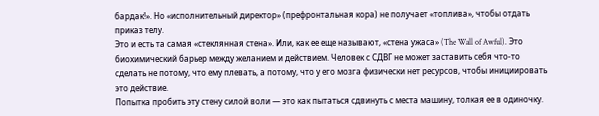бардак!». Но «исполнительный директор» (префронтальная кора) не получает «топлива», чтобы отдать приказ телу.
Это и есть та самая «стеклянная стена». Или, как ее еще называют, «стена ужаса» (The Wall of Awful). Это биохимический барьер между желанием и действием. Человек с СДВГ не может заставить себя что-то сделать не потому, что ему плевать, а потому, что у его мозга физически нет ресурсов, чтобы инициировать это действие.
Попытка пробить эту стену силой воли — это как пытаться сдвинуть с места машину, толкая ее в одиночку.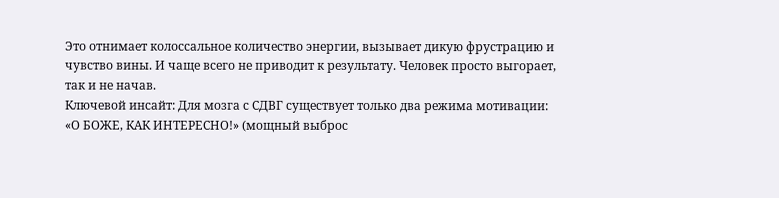Это отнимает колоссальное количество энергии, вызывает дикую фрустрацию и чувство вины. И чаще всего не приводит к результату. Человек просто выгорает, так и не начав.
Ключевой инсайт: Для мозга с СДВГ существует только два режима мотивации: «О БОЖЕ, КАК ИНТЕРЕСНО!» (мощный выброс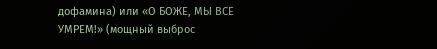дофамина) или «О БОЖЕ, МЫ ВСЕ УМРЕМ!» (мощный выброс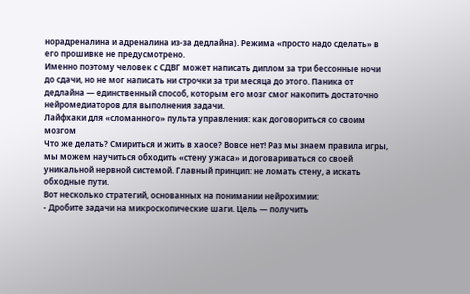норадреналина и адреналина из-за дедлайна). Режима «просто надо сделать» в его прошивке не предусмотрено.
Именно поэтому человек с СДВГ может написать диплом за три бессонные ночи до сдачи, но не мог написать ни строчки за три месяца до этого. Паника от дедлайна — единственный способ, которым его мозг смог накопить достаточно нейромедиаторов для выполнения задачи.
Лайфхаки для «сломанного» пульта управления: как договориться со своим мозгом
Что же делать? Смириться и жить в хаосе? Вовсе нет! Раз мы знаем правила игры, мы можем научиться обходить «стену ужаса» и договариваться со своей уникальной нервной системой. Главный принцип: не ломать стену, а искать обходные пути.
Вот несколько стратегий, основанных на понимании нейрохимии:
- Дробите задачи на микроскопические шаги. Цель — получить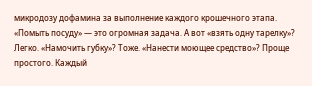микродозу дофамина за выполнение каждого крошечного этапа. «Помыть посуду» — это огромная задача. А вот «взять одну тарелку»? Легко. «Намочить губку»? Тоже. «Нанести моющее средство»? Проще простого. Каждый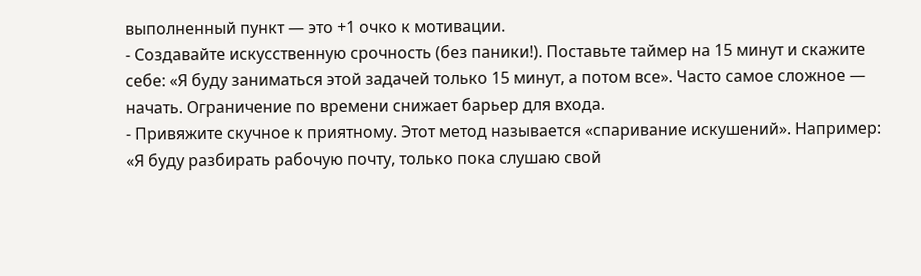выполненный пункт — это +1 очко к мотивации.
- Создавайте искусственную срочность (без паники!). Поставьте таймер на 15 минут и скажите себе: «Я буду заниматься этой задачей только 15 минут, а потом все». Часто самое сложное — начать. Ограничение по времени снижает барьер для входа.
- Привяжите скучное к приятному. Этот метод называется «спаривание искушений». Например: «Я буду разбирать рабочую почту, только пока слушаю свой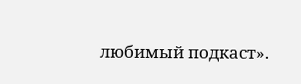любимый подкаст».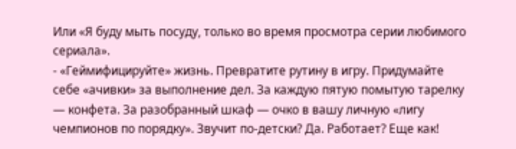Или «Я буду мыть посуду, только во время просмотра серии любимого сериала».
- «Геймифицируйте» жизнь. Превратите рутину в игру. Придумайте себе «ачивки» за выполнение дел. За каждую пятую помытую тарелку — конфета. За разобранный шкаф — очко в вашу личную «лигу чемпионов по порядку». Звучит по-детски? Да. Работает? Еще как!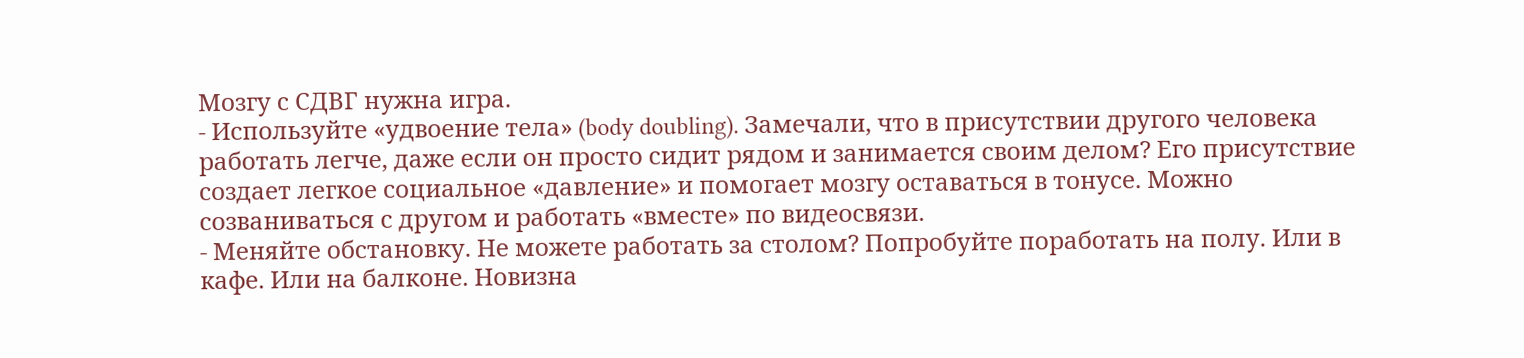Мозгу с СДВГ нужна игра.
- Используйте «удвоение тела» (body doubling). Замечали, что в присутствии другого человека работать легче, даже если он просто сидит рядом и занимается своим делом? Его присутствие создает легкое социальное «давление» и помогает мозгу оставаться в тонусе. Можно созваниваться с другом и работать «вместе» по видеосвязи.
- Меняйте обстановку. Не можете работать за столом? Попробуйте поработать на полу. Или в кафе. Или на балконе. Новизна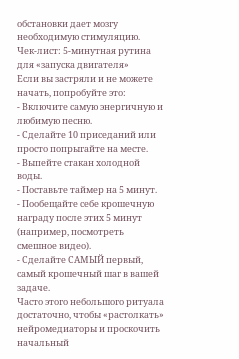обстановки дает мозгу необходимую стимуляцию.
Чек-лист: 5-минутная рутина для «запуска двигателя»
Если вы застряли и не можете начать, попробуйте это:
- Включите самую энергичную и любимую песню.
- Сделайте 10 приседаний или просто попрыгайте на месте.
- Выпейте стакан холодной воды.
- Поставьте таймер на 5 минут.
- Пообещайте себе крошечную награду после этих 5 минут (например, посмотреть смешное видео).
- Сделайте САМЫЙ первый, самый крошечный шаг в вашей задаче.
Часто этого небольшого ритуала достаточно, чтобы «растолкать» нейромедиаторы и проскочить начальный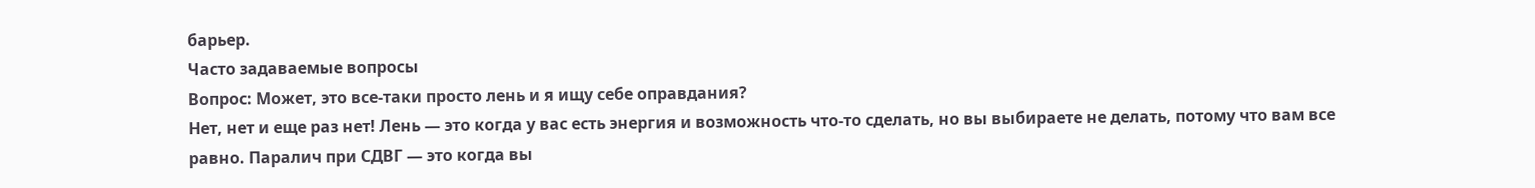барьер.
Часто задаваемые вопросы
Вопрос: Может, это все-таки просто лень и я ищу себе оправдания?
Нет, нет и еще раз нет! Лень — это когда у вас есть энергия и возможность что-то сделать, но вы выбираете не делать, потому что вам все равно. Паралич при СДВГ — это когда вы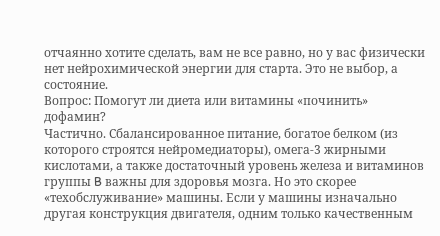отчаянно хотите сделать, вам не все равно, но у вас физически нет нейрохимической энергии для старта. Это не выбор, а состояние.
Вопрос: Помогут ли диета или витамины «починить» дофамин?
Частично. Сбалансированное питание, богатое белком (из которого строятся нейромедиаторы), омега-3 жирными кислотами, а также достаточный уровень железа и витаминов группы B важны для здоровья мозга. Но это скорее «техобслуживание» машины. Если у машины изначально другая конструкция двигателя, одним только качественным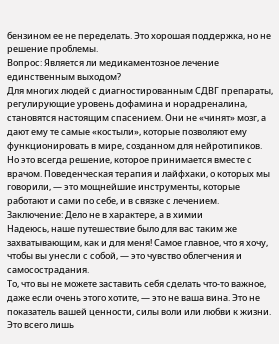бензином ее не переделать. Это хорошая поддержка, но не решение проблемы.
Вопрос: Является ли медикаментозное лечение единственным выходом?
Для многих людей с диагностированным СДВГ препараты, регулирующие уровень дофамина и норадреналина, становятся настоящим спасением. Они не «чинят» мозг, а дают ему те самые «костыли», которые позволяют ему функционировать в мире, созданном для нейротипиков. Но это всегда решение, которое принимается вместе с врачом. Поведенческая терапия и лайфхаки, о которых мы говорили, — это мощнейшие инструменты, которые работают и сами по себе, и в связке с лечением.
Заключение: Дело не в характере, а в химии
Надеюсь, наше путешествие было для вас таким же захватывающим, как и для меня! Самое главное, что я хочу, чтобы вы унесли с собой, — это чувство облегчения и самосострадания.
То, что вы не можете заставить себя сделать что-то важное, даже если очень этого хотите, — это не ваша вина. Это не показатель вашей ценности, силы воли или любви к жизни. Это всего лишь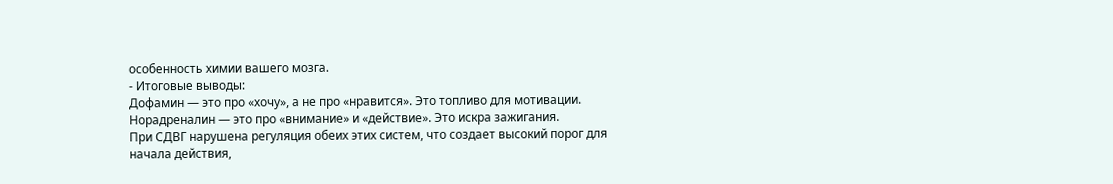особенность химии вашего мозга.
- Итоговые выводы:
Дофамин — это про «хочу», а не про «нравится». Это топливо для мотивации.
Норадреналин — это про «внимание» и «действие». Это искра зажигания.
При СДВГ нарушена регуляция обеих этих систем, что создает высокий порог для начала действия,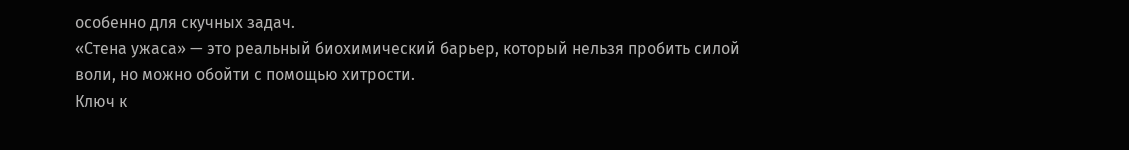особенно для скучных задач.
«Стена ужаса» — это реальный биохимический барьер, который нельзя пробить силой воли, но можно обойти с помощью хитрости.
Ключ к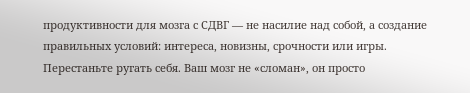продуктивности для мозга с СДВГ — не насилие над собой, а создание правильных условий: интереса, новизны, срочности или игры.
Перестаньте ругать себя. Ваш мозг не «сломан», он просто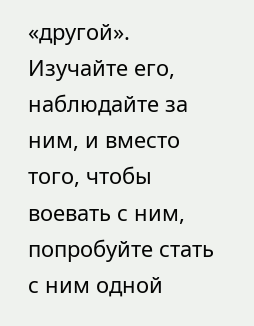«другой».
Изучайте его, наблюдайте за ним, и вместо того, чтобы воевать с ним, попробуйте стать с ним одной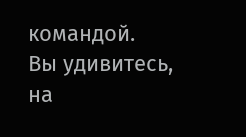командой.
Вы удивитесь, на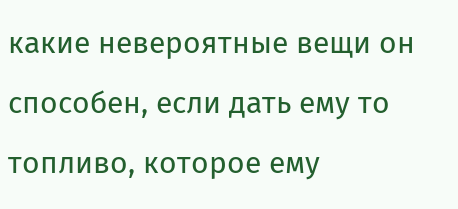какие невероятные вещи он способен, если дать ему то топливо, которое ему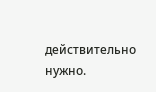действительно нужно.